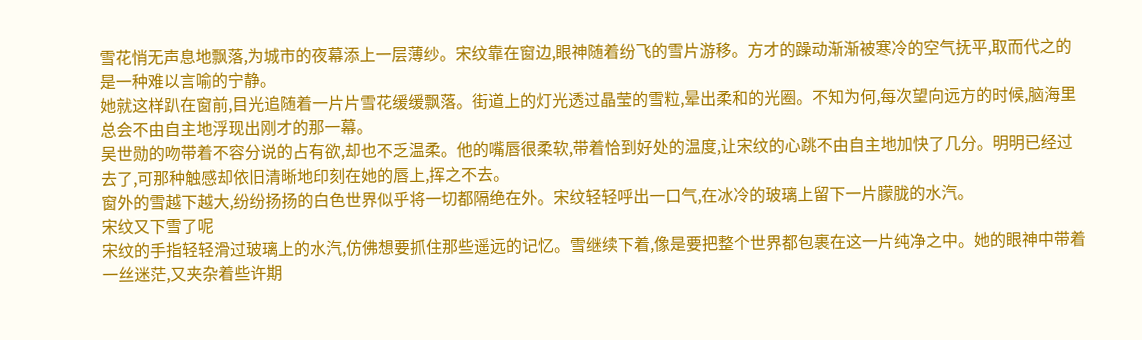雪花悄无声息地飘落,为城市的夜幕添上一层薄纱。宋纹靠在窗边,眼神随着纷飞的雪片游移。方才的躁动渐渐被寒冷的空气抚平,取而代之的是一种难以言喻的宁静。
她就这样趴在窗前,目光追随着一片片雪花缓缓飘落。街道上的灯光透过晶莹的雪粒,晕出柔和的光圈。不知为何,每次望向远方的时候,脑海里总会不由自主地浮现出刚才的那一幕。
吴世勋的吻带着不容分说的占有欲,却也不乏温柔。他的嘴唇很柔软,带着恰到好处的温度,让宋纹的心跳不由自主地加快了几分。明明已经过去了,可那种触感却依旧清晰地印刻在她的唇上,挥之不去。
窗外的雪越下越大,纷纷扬扬的白色世界似乎将一切都隔绝在外。宋纹轻轻呼出一口气,在冰冷的玻璃上留下一片朦胧的水汽。
宋纹又下雪了呢
宋纹的手指轻轻滑过玻璃上的水汽,仿佛想要抓住那些遥远的记忆。雪继续下着,像是要把整个世界都包裹在这一片纯净之中。她的眼神中带着一丝迷茫,又夹杂着些许期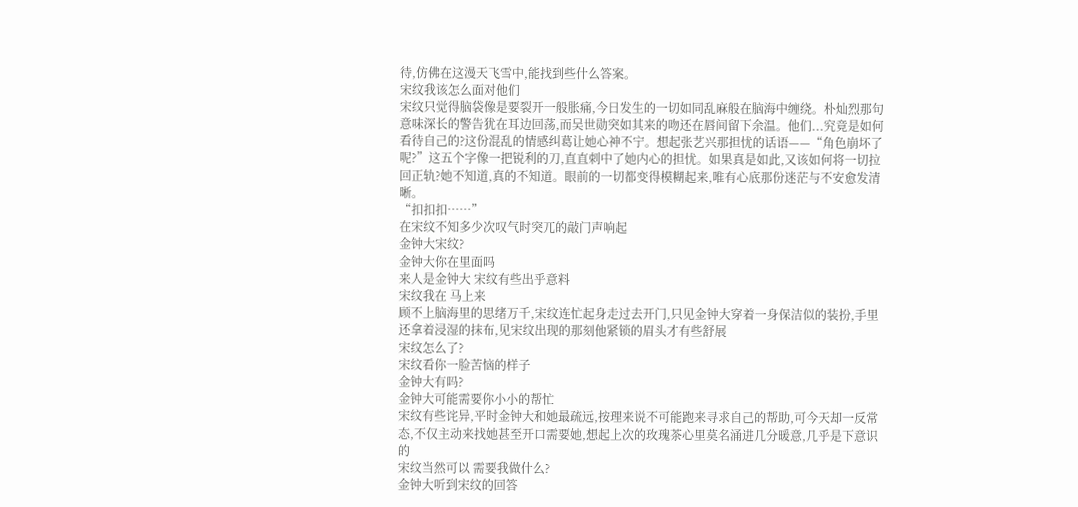待,仿佛在这漫天飞雪中,能找到些什么答案。
宋纹我该怎么面对他们
宋纹只觉得脑袋像是要裂开一般胀痛,今日发生的一切如同乱麻般在脑海中缠绕。朴灿烈那句意味深长的警告犹在耳边回荡,而吴世勋突如其来的吻还在唇间留下余温。他们...究竟是如何看待自己的?这份混乱的情感纠葛让她心神不宁。想起张艺兴那担忧的话语——“角色崩坏了呢?”这五个字像一把锐利的刀,直直刺中了她内心的担忧。如果真是如此,又该如何将一切拉回正轨?她不知道,真的不知道。眼前的一切都变得模糊起来,唯有心底那份迷茫与不安愈发清晰。
“扣扣扣……”
在宋纹不知多少次叹气时突兀的敲门声响起
金钟大宋纹?
金钟大你在里面吗
来人是金钟大 宋纹有些出乎意料
宋纹我在 马上来
顾不上脑海里的思绪万千,宋纹连忙起身走过去开门,只见金钟大穿着一身保洁似的装扮,手里还拿着浸湿的抹布,见宋纹出现的那刻他紧锁的眉头才有些舒展
宋纹怎么了?
宋纹看你一脸苦恼的样子
金钟大有吗?
金钟大可能需要你小小的帮忙
宋纹有些诧异,平时金钟大和她最疏远,按理来说不可能跑来寻求自己的帮助,可今天却一反常态,不仅主动来找她甚至开口需要她,想起上次的玫瑰茶心里莫名涌进几分暖意,几乎是下意识的
宋纹当然可以 需要我做什么?
金钟大听到宋纹的回答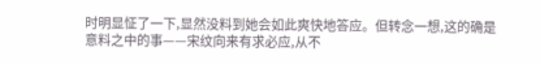时明显怔了一下,显然没料到她会如此爽快地答应。但转念一想,这的确是意料之中的事——宋纹向来有求必应,从不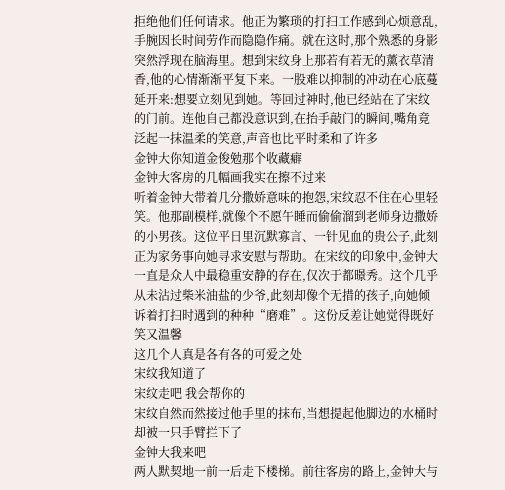拒绝他们任何请求。他正为繁琐的打扫工作感到心烦意乱,手腕因长时间劳作而隐隐作痛。就在这时,那个熟悉的身影突然浮现在脑海里。想到宋纹身上那若有若无的薰衣草清香,他的心情渐渐平复下来。一股难以抑制的冲动在心底蔓延开来:想要立刻见到她。等回过神时,他已经站在了宋纹的门前。连他自己都没意识到,在抬手敲门的瞬间,嘴角竟泛起一抹温柔的笑意,声音也比平时柔和了许多
金钟大你知道金俊勉那个收藏癖
金钟大客房的几幅画我实在擦不过来
听着金钟大带着几分撒娇意味的抱怨,宋纹忍不住在心里轻笑。他那副模样,就像个不愿午睡而偷偷溜到老师身边撒娇的小男孩。这位平日里沉默寡言、一针见血的贵公子,此刻正为家务事向她寻求安慰与帮助。在宋纹的印象中,金钟大一直是众人中最稳重安静的存在,仅次于都暻秀。这个几乎从未沾过柴米油盐的少爷,此刻却像个无措的孩子,向她倾诉着打扫时遇到的种种“磨难”。这份反差让她觉得既好笑又温馨
这几个人真是各有各的可爱之处
宋纹我知道了
宋纹走吧 我会帮你的
宋纹自然而然接过他手里的抹布,当想提起他脚边的水桶时却被一只手臂拦下了
金钟大我来吧
两人默契地一前一后走下楼梯。前往客房的路上,金钟大与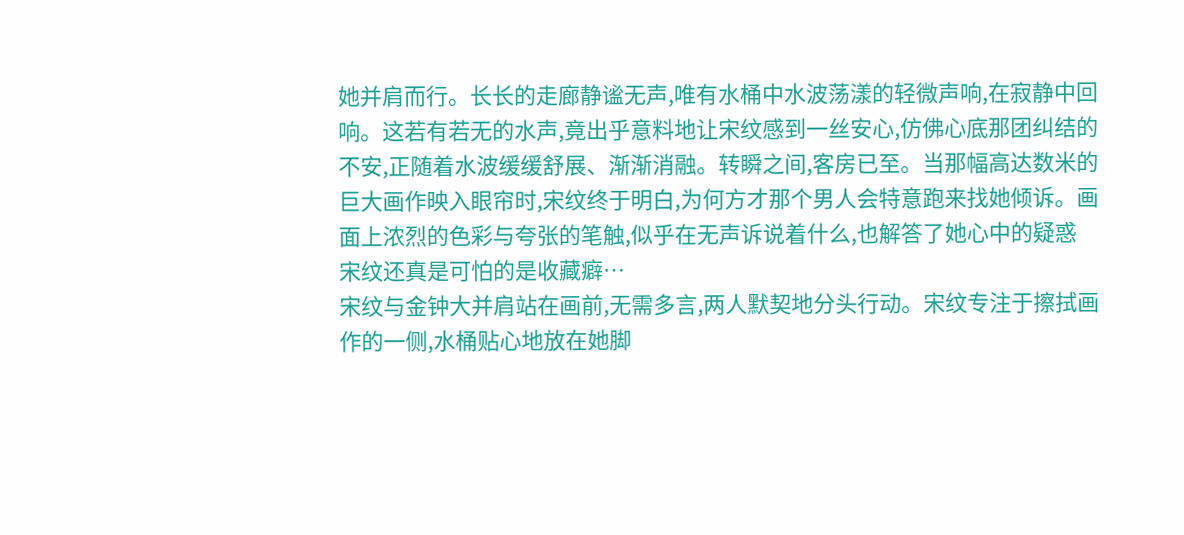她并肩而行。长长的走廊静谧无声,唯有水桶中水波荡漾的轻微声响,在寂静中回响。这若有若无的水声,竟出乎意料地让宋纹感到一丝安心,仿佛心底那团纠结的不安,正随着水波缓缓舒展、渐渐消融。转瞬之间,客房已至。当那幅高达数米的巨大画作映入眼帘时,宋纹终于明白,为何方才那个男人会特意跑来找她倾诉。画面上浓烈的色彩与夸张的笔触,似乎在无声诉说着什么,也解答了她心中的疑惑
宋纹还真是可怕的是收藏癖…
宋纹与金钟大并肩站在画前,无需多言,两人默契地分头行动。宋纹专注于擦拭画作的一侧,水桶贴心地放在她脚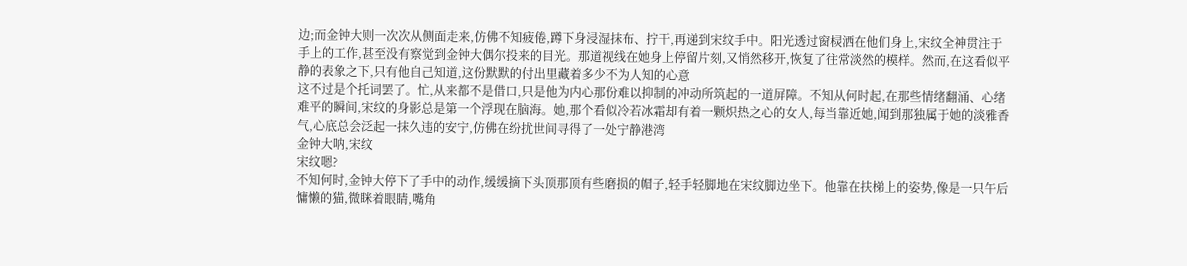边;而金钟大则一次次从侧面走来,仿佛不知疲倦,蹲下身浸湿抹布、拧干,再递到宋纹手中。阳光透过窗棂洒在他们身上,宋纹全神贯注于手上的工作,甚至没有察觉到金钟大偶尔投来的目光。那道视线在她身上停留片刻,又悄然移开,恢复了往常淡然的模样。然而,在这看似平静的表象之下,只有他自己知道,这份默默的付出里藏着多少不为人知的心意
这不过是个托词罢了。忙,从来都不是借口,只是他为内心那份难以抑制的冲动所筑起的一道屏障。不知从何时起,在那些情绪翻涌、心绪难平的瞬间,宋纹的身影总是第一个浮现在脑海。她,那个看似冷若冰霜却有着一颗炽热之心的女人,每当靠近她,闻到那独属于她的淡雅香气,心底总会泛起一抹久违的安宁,仿佛在纷扰世间寻得了一处宁静港湾
金钟大呐,宋纹
宋纹嗯?
不知何时,金钟大停下了手中的动作,缓缓摘下头顶那顶有些磨损的帽子,轻手轻脚地在宋纹脚边坐下。他靠在扶梯上的姿势,像是一只午后慵懒的猫,微眯着眼睛,嘴角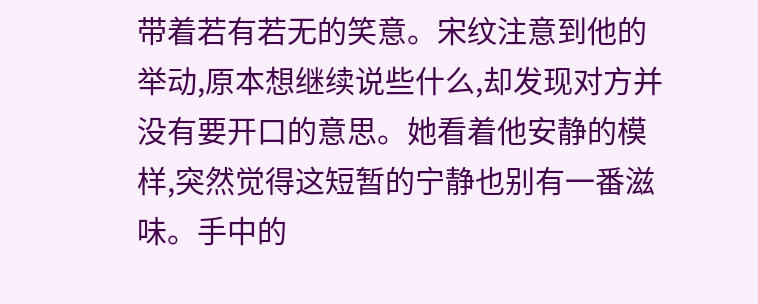带着若有若无的笑意。宋纹注意到他的举动,原本想继续说些什么,却发现对方并没有要开口的意思。她看着他安静的模样,突然觉得这短暂的宁静也别有一番滋味。手中的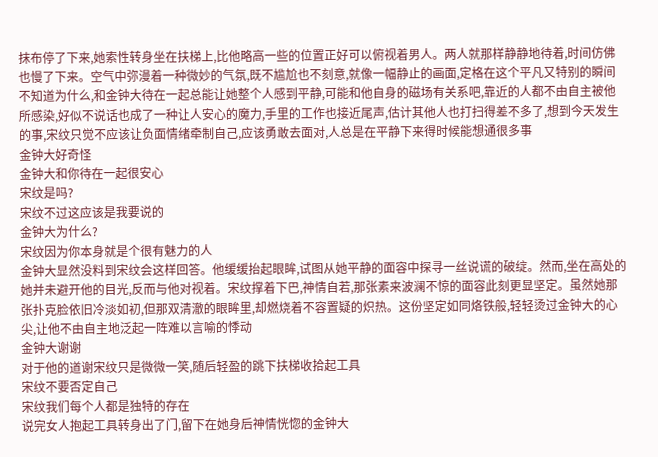抹布停了下来,她索性转身坐在扶梯上,比他略高一些的位置正好可以俯视着男人。两人就那样静静地待着,时间仿佛也慢了下来。空气中弥漫着一种微妙的气氛,既不尴尬也不刻意,就像一幅静止的画面,定格在这个平凡又特别的瞬间
不知道为什么,和金钟大待在一起总能让她整个人感到平静,可能和他自身的磁场有关系吧,靠近的人都不由自主被他所感染,好似不说话也成了一种让人安心的魔力,手里的工作也接近尾声,估计其他人也打扫得差不多了,想到今天发生的事,宋纹只觉不应该让负面情绪牵制自己,应该勇敢去面对,人总是在平静下来得时候能想通很多事
金钟大好奇怪
金钟大和你待在一起很安心
宋纹是吗?
宋纹不过这应该是我要说的
金钟大为什么?
宋纹因为你本身就是个很有魅力的人
金钟大显然没料到宋纹会这样回答。他缓缓抬起眼眸,试图从她平静的面容中探寻一丝说谎的破绽。然而,坐在高处的她并未避开他的目光,反而与他对视着。宋纹撑着下巴,神情自若,那张素来波澜不惊的面容此刻更显坚定。虽然她那张扑克脸依旧冷淡如初,但那双清澈的眼眸里,却燃烧着不容置疑的炽热。这份坚定如同烙铁般,轻轻烫过金钟大的心尖,让他不由自主地泛起一阵难以言喻的悸动
金钟大谢谢
对于他的道谢宋纹只是微微一笑,随后轻盈的跳下扶梯收拾起工具
宋纹不要否定自己
宋纹我们每个人都是独特的存在
说完女人抱起工具转身出了门,留下在她身后神情恍惚的金钟大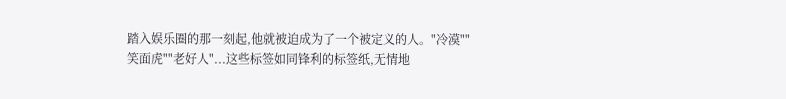踏入娱乐圈的那一刻起,他就被迫成为了一个被定义的人。"冷漠""笑面虎""老好人"...这些标签如同锋利的标签纸,无情地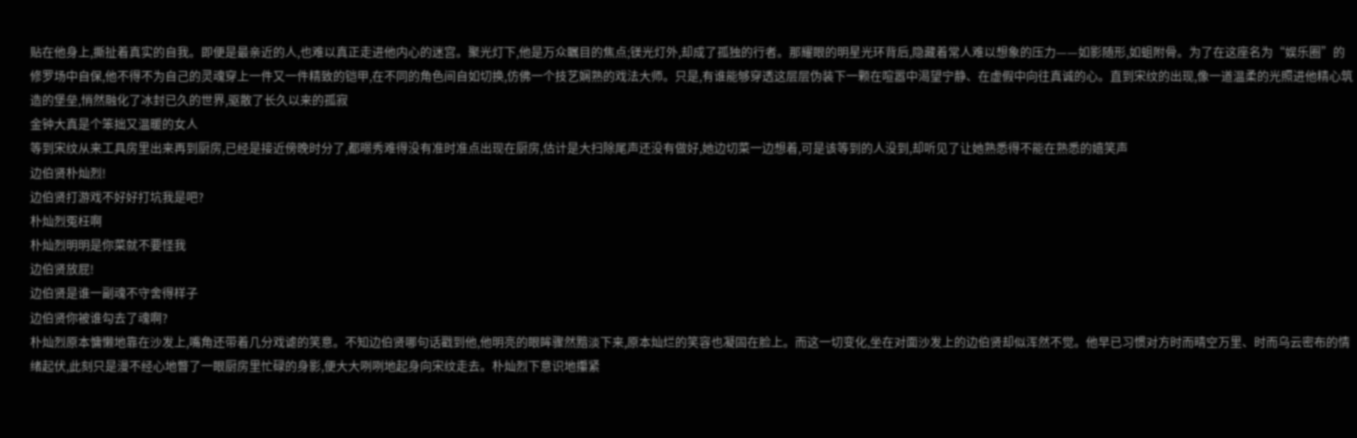贴在他身上,撕扯着真实的自我。即便是最亲近的人,也难以真正走进他内心的迷宫。聚光灯下,他是万众瞩目的焦点;镁光灯外,却成了孤独的行者。那耀眼的明星光环背后,隐藏着常人难以想象的压力——如影随形,如蛆附骨。为了在这座名为“娱乐圈”的修罗场中自保,他不得不为自己的灵魂穿上一件又一件精致的铠甲,在不同的角色间自如切换,仿佛一个技艺娴熟的戏法大师。只是,有谁能够穿透这层层伪装下一颗在喧嚣中渴望宁静、在虚假中向往真诚的心。直到宋纹的出现,像一道温柔的光照进他精心筑造的堡垒,悄然融化了冰封已久的世界,驱散了长久以来的孤寂
金钟大真是个笨拙又温暖的女人
等到宋纹从来工具房里出来再到厨房,已经是接近傍晚时分了,都暻秀难得没有准时准点出现在厨房,估计是大扫除尾声还没有做好,她边切菜一边想着,可是该等到的人没到,却听见了让她熟悉得不能在熟悉的嬉笑声
边伯贤朴灿烈!
边伯贤打游戏不好好打坑我是吧?
朴灿烈冤枉啊
朴灿烈明明是你菜就不要怪我
边伯贤放屁!
边伯贤是谁一副魂不守舍得样子
边伯贤你被谁勾去了魂啊?
朴灿烈原本慵懒地靠在沙发上,嘴角还带着几分戏谑的笑意。不知边伯贤哪句话戳到他,他明亮的眼眸骤然黯淡下来,原本灿烂的笑容也凝固在脸上。而这一切变化,坐在对面沙发上的边伯贤却似浑然不觉。他早已习惯对方时而晴空万里、时而乌云密布的情绪起伏,此刻只是漫不经心地瞥了一眼厨房里忙碌的身影,便大大咧咧地起身向宋纹走去。朴灿烈下意识地攥紧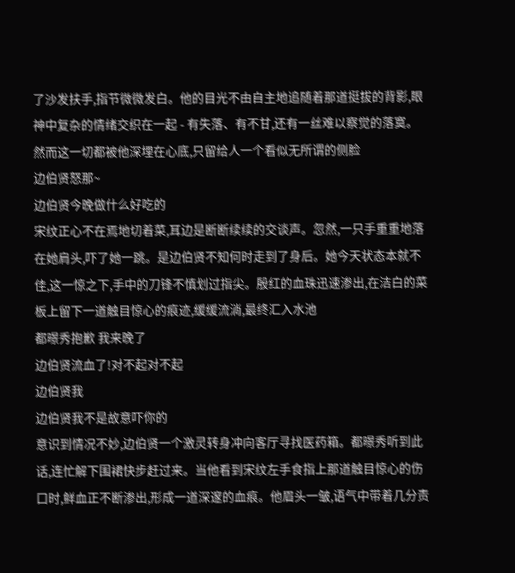了沙发扶手,指节微微发白。他的目光不由自主地追随着那道挺拔的背影,眼神中复杂的情绪交织在一起 - 有失落、有不甘,还有一丝难以察觉的落寞。然而这一切都被他深埋在心底,只留给人一个看似无所谓的侧脸
边伯贤怒那~
边伯贤今晚做什么好吃的
宋纹正心不在焉地切着菜,耳边是断断续续的交谈声。忽然,一只手重重地落在她肩头,吓了她一跳。是边伯贤不知何时走到了身后。她今天状态本就不佳,这一惊之下,手中的刀锋不慎划过指尖。殷红的血珠迅速渗出,在洁白的菜板上留下一道触目惊心的痕迹,缓缓流淌,最终汇入水池
都暻秀抱歉 我来晚了
边伯贤流血了!对不起对不起
边伯贤我
边伯贤我不是故意吓你的
意识到情况不妙,边伯贤一个激灵转身冲向客厅寻找医药箱。都暻秀听到此话,连忙解下围裙快步赶过来。当他看到宋纹左手食指上那道触目惊心的伤口时,鲜血正不断渗出,形成一道深邃的血痕。他眉头一皱,语气中带着几分责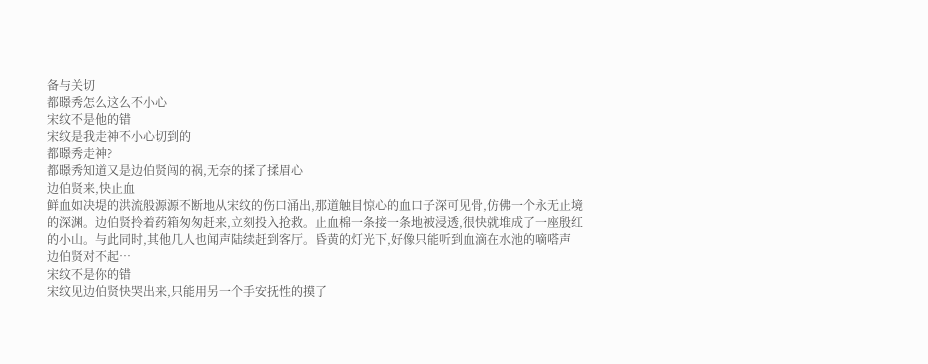备与关切
都暻秀怎么这么不小心
宋纹不是他的错
宋纹是我走神不小心切到的
都暻秀走神?
都暻秀知道又是边伯贤闯的祸,无奈的揉了揉眉心
边伯贤来,快止血
鲜血如决堤的洪流般源源不断地从宋纹的伤口涌出,那道触目惊心的血口子深可见骨,仿佛一个永无止境的深渊。边伯贤拎着药箱匆匆赶来,立刻投入抢救。止血棉一条接一条地被浸透,很快就堆成了一座殷红的小山。与此同时,其他几人也闻声陆续赶到客厅。昏黄的灯光下,好像只能听到血滴在水池的嘀嗒声
边伯贤对不起…
宋纹不是你的错
宋纹见边伯贤快哭出来,只能用另一个手安抚性的摸了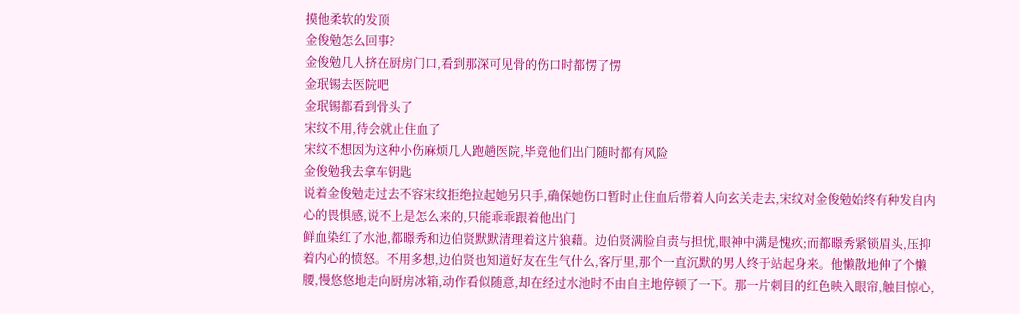摸他柔软的发顶
金俊勉怎么回事?
金俊勉几人挤在厨房门口,看到那深可见骨的伤口时都愣了愣
金珉锡去医院吧
金珉锡都看到骨头了
宋纹不用,待会就止住血了
宋纹不想因为这种小伤麻烦几人跑趟医院,毕竟他们出门随时都有风险
金俊勉我去拿车钥匙
说着金俊勉走过去不容宋纹拒绝拉起她另只手,确保她伤口暂时止住血后带着人向玄关走去,宋纹对金俊勉始终有种发自内心的畏惧感,说不上是怎么来的,只能乖乖跟着他出门
鲜血染红了水池,都暻秀和边伯贤默默清理着这片狼藉。边伯贤满脸自责与担忧,眼神中满是愧疚;而都暻秀紧锁眉头,压抑着内心的愤怒。不用多想,边伯贤也知道好友在生气什么,客厅里,那个一直沉默的男人终于站起身来。他懒散地伸了个懒腰,慢悠悠地走向厨房冰箱,动作看似随意,却在经过水池时不由自主地停顿了一下。那一片刺目的红色映入眼帘,触目惊心,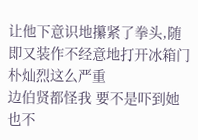让他下意识地攥紧了拳头,随即又装作不经意地打开冰箱门
朴灿烈这么严重
边伯贤都怪我 要不是吓到她也不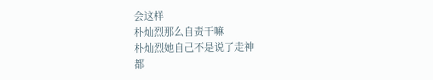会这样
朴灿烈那么自责干嘛
朴灿烈她自己不是说了走神
都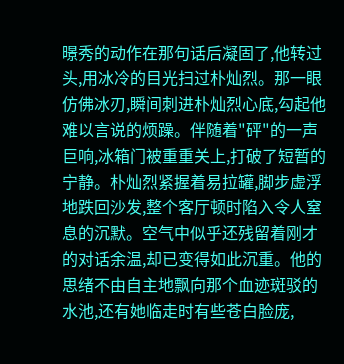暻秀的动作在那句话后凝固了,他转过头,用冰冷的目光扫过朴灿烈。那一眼仿佛冰刃,瞬间刺进朴灿烈心底,勾起他难以言说的烦躁。伴随着"砰"的一声巨响,冰箱门被重重关上,打破了短暂的宁静。朴灿烈紧握着易拉罐,脚步虚浮地跌回沙发,整个客厅顿时陷入令人窒息的沉默。空气中似乎还残留着刚才的对话余温,却已变得如此沉重。他的思绪不由自主地飘向那个血迹斑驳的水池,还有她临走时有些苍白脸庞,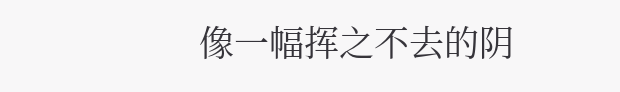像一幅挥之不去的阴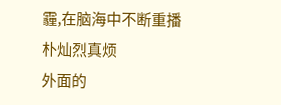霾,在脑海中不断重播
朴灿烈真烦
外面的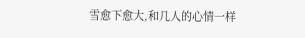雪愈下愈大,和几人的心情一样